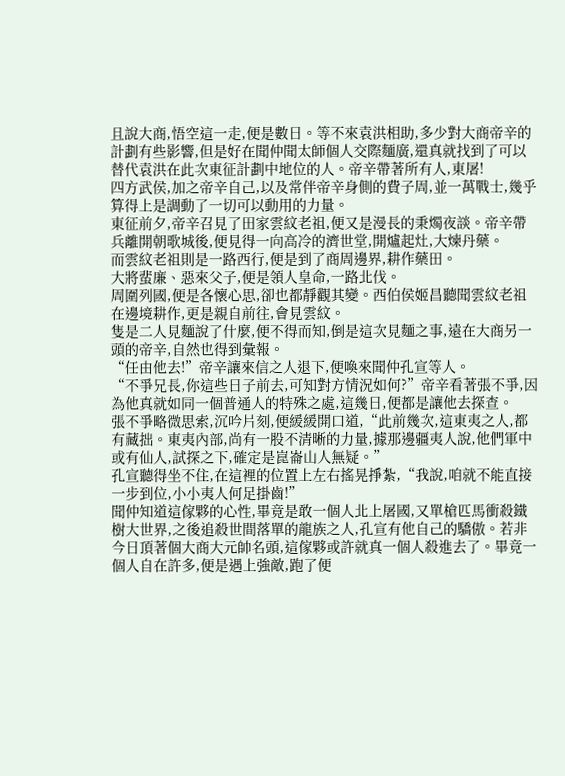且說大商,悟空這一走,便是數日。等不來袁洪相助,多少對大商帝辛的計劃有些影響,但是好在聞仲聞太師個人交際麵廣,還真就找到了可以替代袁洪在此次東征計劃中地位的人。帝辛帶著所有人,東屠!
四方武侯,加之帝辛自己,以及常伴帝辛身側的費子周,並一萬戰士,幾乎算得上是調動了一切可以動用的力量。
東征前夕,帝辛召見了田家雲紋老祖,便又是漫長的秉燭夜談。帝辛帶兵離開朝歌城後,便見得一向高冷的濟世堂,開爐起灶,大煉丹藥。
而雲紋老祖則是一路西行,便是到了商周邊界,耕作藥田。
大將蜚廉、惡來父子,便是領人皇命,一路北伐。
周圍列國,便是各懷心思,卻也都靜觀其變。西伯侯姬昌聽聞雲紋老祖在邊境耕作,更是親自前往,會見雲紋。
隻是二人見麵說了什麼,便不得而知,倒是這次見麵之事,遠在大商另一頭的帝辛,自然也得到彙報。
“任由他去!”帝辛讓來信之人退下,便喚來聞仲孔宣等人。
“不爭兄長,你這些日子前去,可知對方情況如何?”帝辛看著張不爭,因為他真就如同一個普通人的特殊之處,這幾日,便都是讓他去探查。
張不爭略微思索,沉吟片刻,便緩緩開口道,“此前幾次,這東夷之人,都有藏拙。東夷內部,尚有一股不清晰的力量,據那邊疆夷人說,他們軍中或有仙人,試探之下,確定是崑崙山人無疑。”
孔宣聽得坐不住,在這裡的位置上左右搖晃掙紮,“我說,咱就不能直接一步到位,小小夷人何足掛齒!”
聞仲知道這傢夥的心性,畢竟是敢一個人北上屠國,又單槍匹馬衝殺鐵樹大世界,之後追殺世間落單的龍族之人,孔宣有他自己的驕傲。若非今日頂著個大商大元帥名頭,這傢夥或許就真一個人殺進去了。畢竟一個人自在許多,便是遇上強敵,跑了便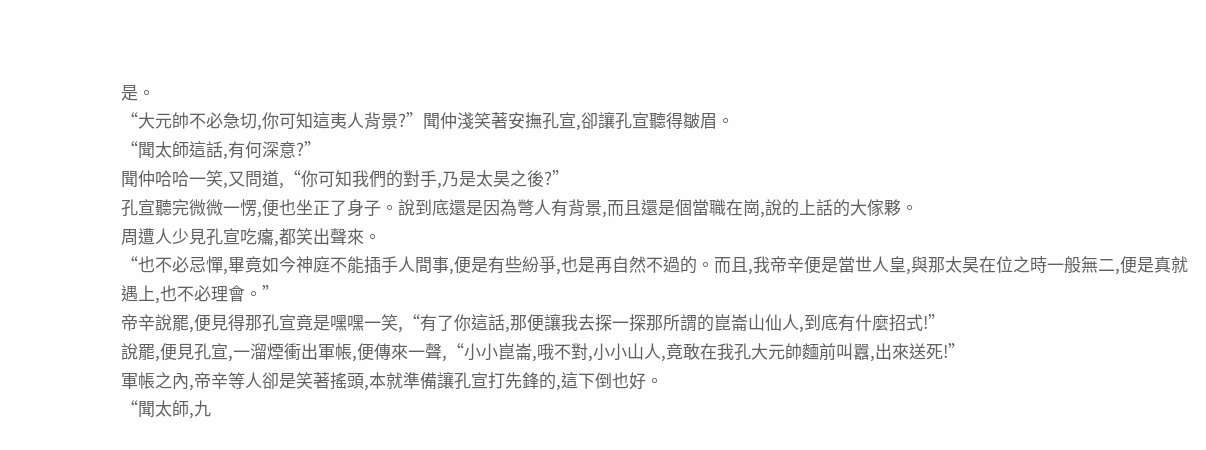是。
“大元帥不必急切,你可知這夷人背景?”聞仲淺笑著安撫孔宣,卻讓孔宣聽得皺眉。
“聞太師這話,有何深意?”
聞仲哈哈一笑,又問道,“你可知我們的對手,乃是太昊之後?”
孔宣聽完微微一愣,便也坐正了身子。說到底還是因為彆人有背景,而且還是個當職在崗,說的上話的大傢夥。
周遭人少見孔宣吃癟,都笑出聲來。
“也不必忌憚,畢竟如今神庭不能插手人間事,便是有些紛爭,也是再自然不過的。而且,我帝辛便是當世人皇,與那太昊在位之時一般無二,便是真就遇上,也不必理會。”
帝辛說罷,便見得那孔宣竟是嘿嘿一笑,“有了你這話,那便讓我去探一探那所謂的崑崙山仙人,到底有什麼招式!”
說罷,便見孔宣,一溜煙衝出軍帳,便傳來一聲,“小小崑崙,哦不對,小小山人,竟敢在我孔大元帥麵前叫囂,出來送死!”
軍帳之內,帝辛等人卻是笑著搖頭,本就準備讓孔宣打先鋒的,這下倒也好。
“聞太師,九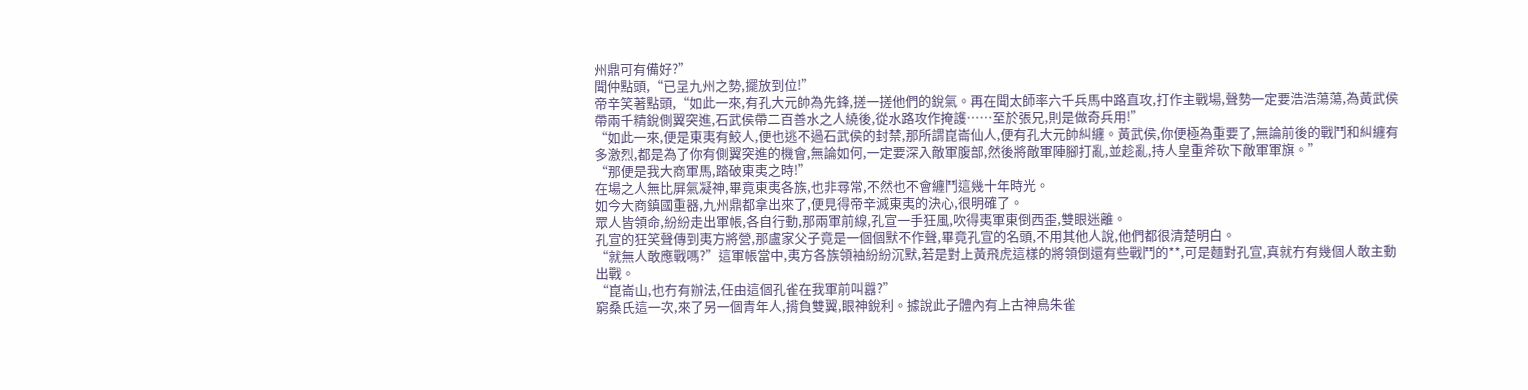州鼎可有備好?”
聞仲點頭,“已呈九州之勢,擺放到位!”
帝辛笑著點頭,“如此一來,有孔大元帥為先鋒,搓一搓他們的銳氣。再在聞太師率六千兵馬中路直攻,打作主戰場,聲勢一定要浩浩蕩蕩,為黃武侯帶兩千精銳側翼突進,石武侯帶二百善水之人繞後,從水路攻作掩護……至於張兄,則是做奇兵用!”
“如此一來,便是東夷有鮫人,便也逃不過石武侯的封禁,那所謂崑崙仙人,便有孔大元帥糾纏。黃武侯,你便極為重要了,無論前後的戰鬥和糾纏有多激烈,都是為了你有側翼突進的機會,無論如何,一定要深入敵軍腹部,然後將敵軍陣腳打亂,並趁亂,持人皇重斧砍下敵軍軍旗。”
“那便是我大商軍馬,踏破東夷之時!”
在場之人無比屏氣凝神,畢竟東夷各族,也非尋常,不然也不會纏鬥這幾十年時光。
如今大商鎮國重器,九州鼎都拿出來了,便見得帝辛滅東夷的決心,很明確了。
眾人皆領命,紛紛走出軍帳,各自行動,那兩軍前線,孔宣一手狂風,吹得夷軍東倒西歪,雙眼迷離。
孔宣的狂笑聲傳到夷方將營,那盧家父子竟是一個個默不作聲,畢竟孔宣的名頭,不用其他人說,他們都很清楚明白。
“就無人敢應戰嗎?”這軍帳當中,夷方各族領袖紛紛沉默,若是對上黃飛虎這樣的將領倒還有些戰鬥的**,可是麵對孔宣,真就冇有幾個人敢主動出戰。
“崑崙山,也冇有辦法,任由這個孔雀在我軍前叫囂?”
窮桑氏這一次,來了另一個青年人,揹負雙翼,眼神銳利。據說此子體內有上古神鳥朱雀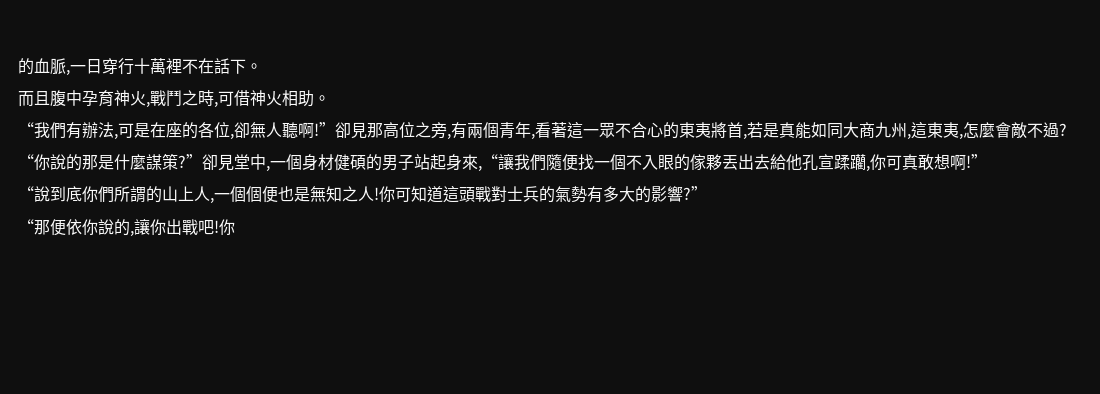的血脈,一日穿行十萬裡不在話下。
而且腹中孕育神火,戰鬥之時,可借神火相助。
“我們有辦法,可是在座的各位,卻無人聽啊!”卻見那高位之旁,有兩個青年,看著這一眾不合心的東夷將首,若是真能如同大商九州,這東夷,怎麼會敵不過?
“你說的那是什麼謀策?”卻見堂中,一個身材健碩的男子站起身來,“讓我們隨便找一個不入眼的傢夥丟出去給他孔宣蹂躪,你可真敢想啊!”
“說到底你們所謂的山上人,一個個便也是無知之人!你可知道這頭戰對士兵的氣勢有多大的影響?”
“那便依你說的,讓你出戰吧!你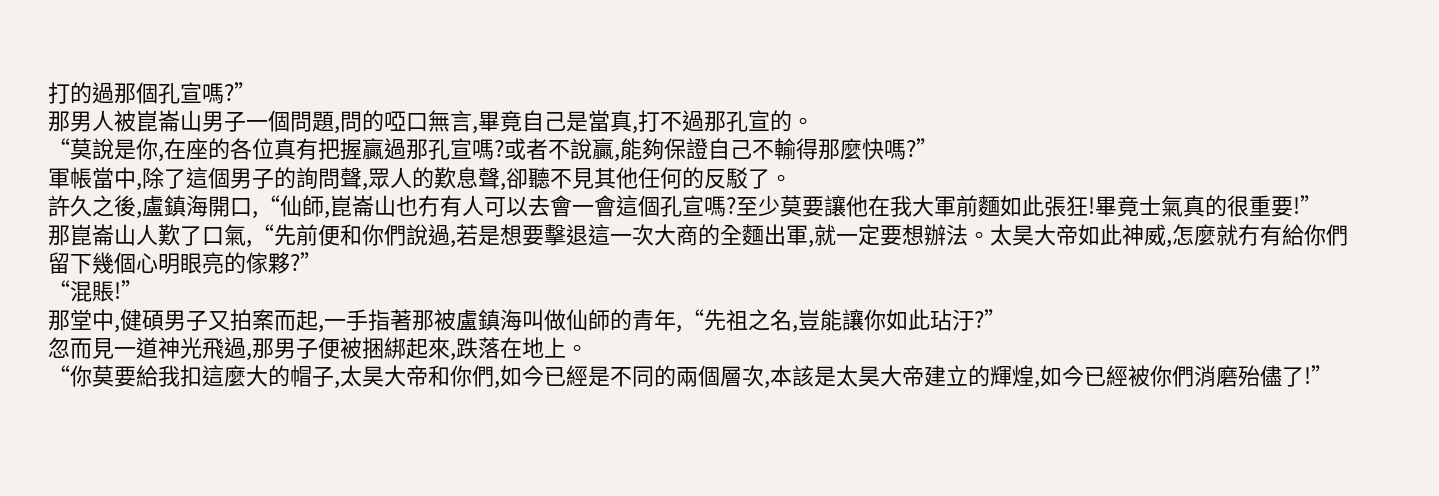打的過那個孔宣嗎?”
那男人被崑崙山男子一個問題,問的啞口無言,畢竟自己是當真,打不過那孔宣的。
“莫說是你,在座的各位真有把握贏過那孔宣嗎?或者不說贏,能夠保證自己不輸得那麼快嗎?”
軍帳當中,除了這個男子的詢問聲,眾人的歎息聲,卻聽不見其他任何的反駁了。
許久之後,盧鎮海開口,“仙師,崑崙山也冇有人可以去會一會這個孔宣嗎?至少莫要讓他在我大軍前麵如此張狂!畢竟士氣真的很重要!”
那崑崙山人歎了口氣,“先前便和你們說過,若是想要擊退這一次大商的全麵出軍,就一定要想辦法。太昊大帝如此神威,怎麼就冇有給你們留下幾個心明眼亮的傢夥?”
“混賬!”
那堂中,健碩男子又拍案而起,一手指著那被盧鎮海叫做仙師的青年,“先祖之名,豈能讓你如此玷汙?”
忽而見一道神光飛過,那男子便被捆綁起來,跌落在地上。
“你莫要給我扣這麼大的帽子,太昊大帝和你們,如今已經是不同的兩個層次,本該是太昊大帝建立的輝煌,如今已經被你們消磨殆儘了!”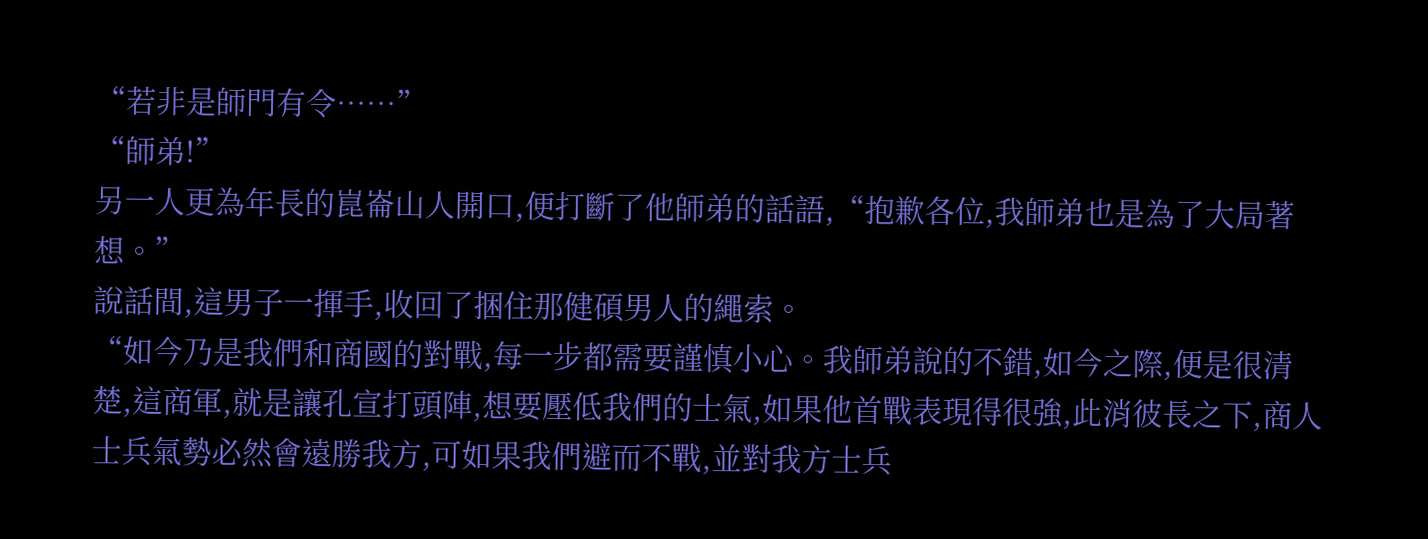“若非是師門有令……”
“師弟!”
另一人更為年長的崑崙山人開口,便打斷了他師弟的話語,“抱歉各位,我師弟也是為了大局著想。”
說話間,這男子一揮手,收回了捆住那健碩男人的繩索。
“如今乃是我們和商國的對戰,每一步都需要謹慎小心。我師弟說的不錯,如今之際,便是很清楚,這商軍,就是讓孔宣打頭陣,想要壓低我們的士氣,如果他首戰表現得很強,此消彼長之下,商人士兵氣勢必然會遠勝我方,可如果我們避而不戰,並對我方士兵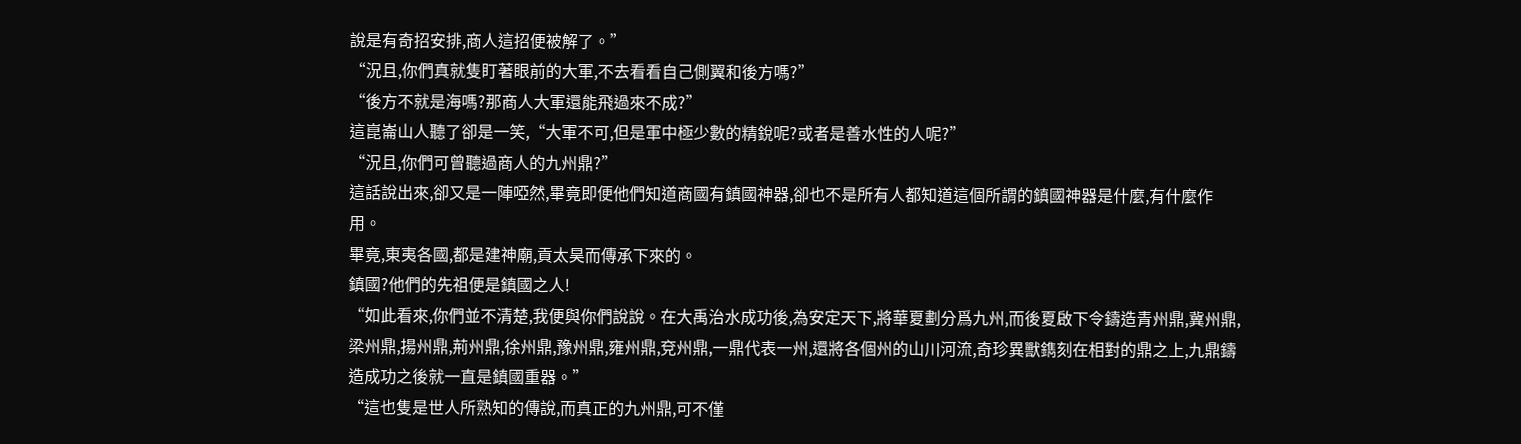說是有奇招安排,商人這招便被解了。”
“況且,你們真就隻盯著眼前的大軍,不去看看自己側翼和後方嗎?”
“後方不就是海嗎?那商人大軍還能飛過來不成?”
這崑崙山人聽了卻是一笑,“大軍不可,但是軍中極少數的精銳呢?或者是善水性的人呢?”
“況且,你們可曾聽過商人的九州鼎?”
這話說出來,卻又是一陣啞然,畢竟即便他們知道商國有鎮國神器,卻也不是所有人都知道這個所謂的鎮國神器是什麼,有什麼作用。
畢竟,東夷各國,都是建神廟,貢太昊而傳承下來的。
鎮國?他們的先祖便是鎮國之人!
“如此看來,你們並不清楚,我便與你們說說。在大禹治水成功後,為安定天下,將華夏劃分爲九州,而後夏啟下令鑄造青州鼎,冀州鼎,梁州鼎,揚州鼎,荊州鼎,徐州鼎,豫州鼎,雍州鼎,兗州鼎,一鼎代表一州,還將各個州的山川河流,奇珍異獸鐫刻在相對的鼎之上,九鼎鑄造成功之後就一直是鎮國重器。”
“這也隻是世人所熟知的傳說,而真正的九州鼎,可不僅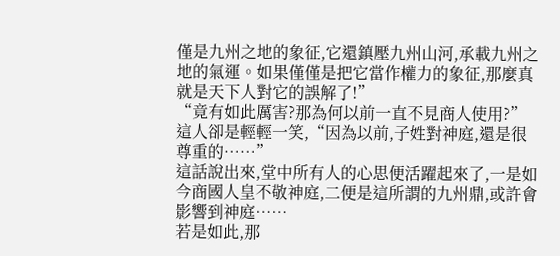僅是九州之地的象征,它還鎮壓九州山河,承載九州之地的氣運。如果僅僅是把它當作權力的象征,那麼真就是天下人對它的誤解了!”
“竟有如此厲害?那為何以前一直不見商人使用?”
這人卻是輕輕一笑,“因為以前,子姓對神庭,還是很尊重的……”
這話說出來,堂中所有人的心思便活躍起來了,一是如今商國人皇不敬神庭,二便是這所謂的九州鼎,或許會影響到神庭……
若是如此,那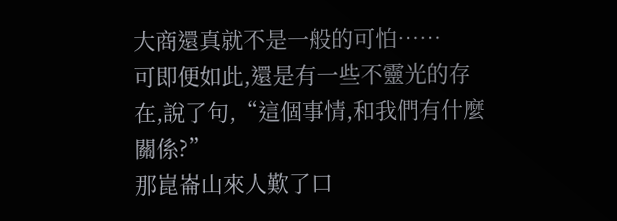大商還真就不是一般的可怕……
可即便如此,還是有一些不靈光的存在,說了句,“這個事情,和我們有什麼關係?”
那崑崙山來人歎了口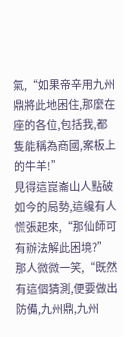氣,“如果帝辛用九州鼎將此地困住,那麼在座的各位,包括我,都隻能稱為商國,案板上的牛羊!”
見得這崑崙山人點破如今的局勢,這纔有人慌張起來,“那仙師可有辦法解此困境?”
那人微微一笑,“既然有這個猜測,便要做出防備,九州鼎,九州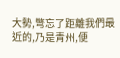大勢,彆忘了距離我們最近的,乃是青州,便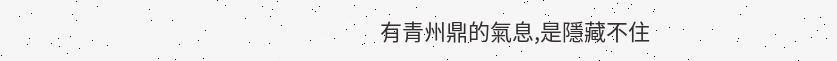有青州鼎的氣息,是隱藏不住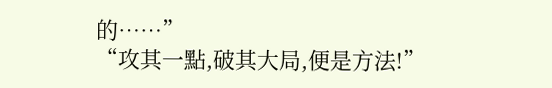的……”
“攻其一點,破其大局,便是方法!”